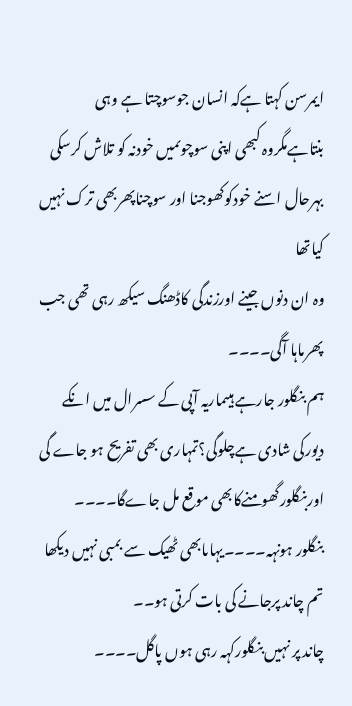ایمرسن کہتا ہےکہ انسان جوسوچتا ہے وہی بنتاہےمگروہ کبھی اپنی سوچوںمیں خودنہ کو تلاش کرسکی بہرحال اسنے خودکوکھوجنا اور سوچناپھربھی ترک نہیں کیاتھا
وہ ان دنوں جینے اورزندگی کاڈھنگ سیکھ رہی تھی جب پھرماہا آگی۔۔۔۔
ہم بنگلور جارہے ہیںماریہ آپی کے سسرال میں انکے دیورکی شادی ہےچلوگی؟تمہاری بھی تفریح ہو جاے گی اوربنگلورگھومنےکابھی موقع مل جاےگا۔۔۔۔
بنگلور ہونہہ۔۔۔۔یہاںابھی ٹھیک سے بمبی نہیں دیکھا تم چاند پرجانے کی بات کرتی ہو۔۔
چاند پر نہیں بنگلورکہہ رہی ہوں پاگل۔۔۔۔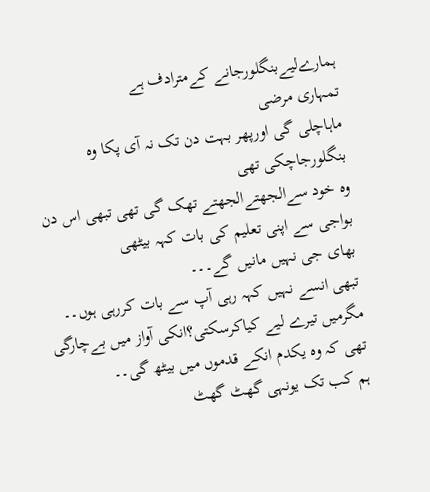ہمارےلیےبنگلورجانے کےمترادف ہے
تمہاری مرضی
ماہاچلی گی اورپھر بہت دن تک نہ آی پکا وہ بنگلورجاچکی تھی
وہ خود سےالجھتےالجھتے تھک گی تھی تبھی اس دن بواجی سے اپنی تعلیم کی بات کہہ بیٹھی
بھای جی نہیں مانیں گے۔۔۔
تبھی انسے نہیں کہہ رہی آپ سے بات کررہی ہوں۔۔
مگرمیں تیرے لیے کیاکرسکتی؟انکی آواز میں بےچارگی تھی کہ وہ یکدم انکے قدموں میں بیٹھ گی۔۔
ہم کب تک یونہی گھٹ گھٹ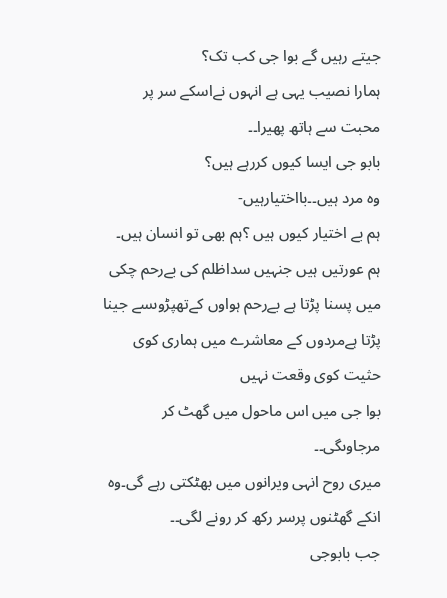جیتے رہیں گے بوا جی کب تک؟
ہمارا نصیب یہی ہے انہوں نےاسکے سر پر محبت سے ہاتھ پھیرا۔۔
بابو جی ایسا کیوں کررہے ہیں؟
وہ مرد ہیں۔۔بااختیارہیں-
ہم بے اختیار کیوں ہیں ؟ہم بھی تو انسان ہیں۔
ہم عورتیں ہیں جنہیں سداظلم کی بےرحم چکی میں پسنا پڑتا ہے بےرحم ہواوں کےتھپڑوںسے جینا پڑتا ہےمردوں کے معاشرے میں ہماری کوی حثیت کوی وقعت نہیں
بوا جی میں اس ماحول میں گھٹ کر مرجاوںگی۔۔
میری روح انہی ویرانوں میں بھٹکتی رہے گی۔وہ انکے گھٹنوں پرسر رکھ کر رونے لگی۔۔
جب بابوجی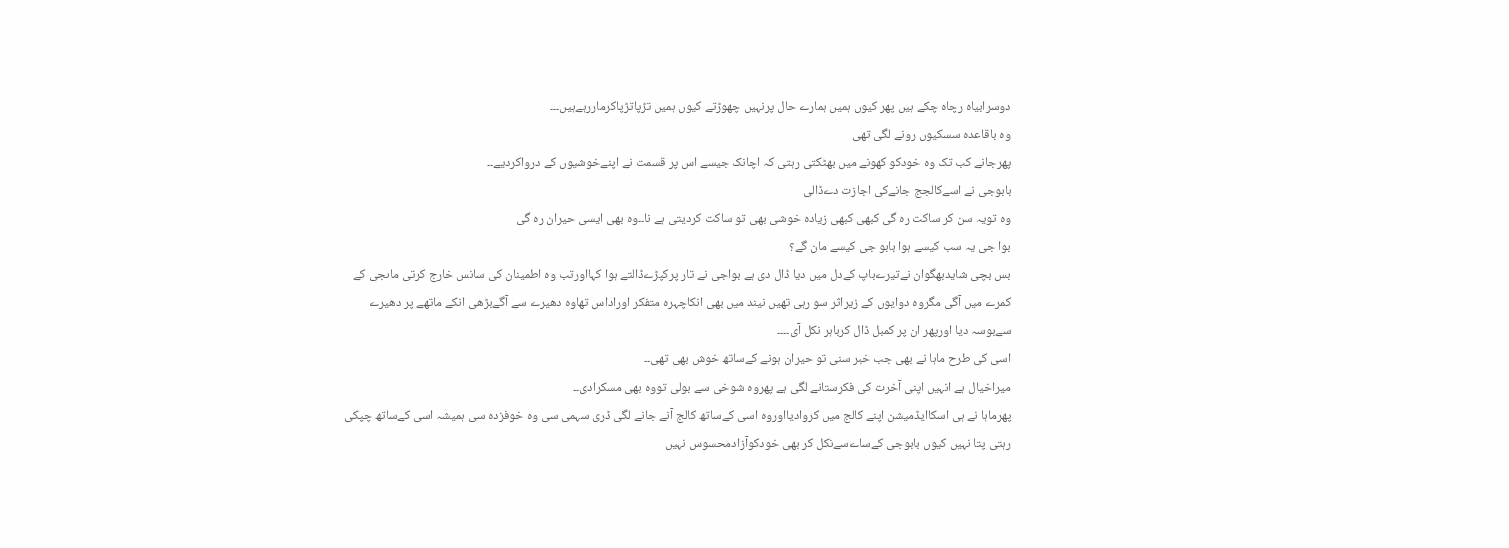دوسرابیاہ رچاہ چکے ہیں پھر کیوں ہمیں ہمارے حال پرنہیں چھوڑتے کیوں ہمیں تڑپاتڑپاکرماررہےہیں۔۔۔
وہ باقاعدہ سسکیوں رونے لگی تھی
پھرجانے کب تک وہ خودکو کھونے میں بھٹکتی رہتی کہ اچانک جیسے اس پر قسمت نے اپنےخوشیوں کے درواکردیے۔۔
بابوجی نے اسےکالجج جانےکی اجازت دےڈالی
وہ تویہ سن کر ساکت رہ گی کبھی کبھی زیادہ خوشی بھی تو ساکت کردیتی ہے نا۔۔وہ بھی ایسی حیران رہ گی
بوا جی یہ سب کیسے ہوا بابو جی کیسے مان گے؟
بس بچی شایدبھگوان نےتیرےباپ کےدل میں دیا ڈال دی ہے بواجی نے تار پرکپڑےڈالتے ہوا کہااورتب وہ اطمینان کی سانس خارج کرتی ماںجی کے کمرے میں آگی مگروہ دوایوں کے زیراثر سو رہی تھیں نیند میں بھی انکاچہرہ متفکر اوراداس تھاوہ دھیرے سے آگےبڑھی انکے ماتھے پر دھیرے سےبوسہ دیا اورپھر ان پر کمبل ڈال کرباہر نکل آی۔۔۔۔
اسی کی طرح ماہا نے بھی جب خبر سنی تو حیران ہونے کےساتھ خوش بھی تھی۔۔
میراخیال ہے انہیں اپنی آخرت کی فکرستانے لگی ہے پھروہ شوخی سے بولی تووہ بھی مسکرادی۔۔
پھرماہا نے ہی اسکاایڈمیشن اپنے کالج میں کروادیااوروہ اسی کےساتھ کالج آنے جانے لگی ڈری سہمی سی وہ خوفزدہ سی ہمیشہ اسی کےساتھ چپکی رہتی پتا نہیں کیوں بابوجی کےساےسےنکل کر بھی خودکوآزادمحسوس نہیں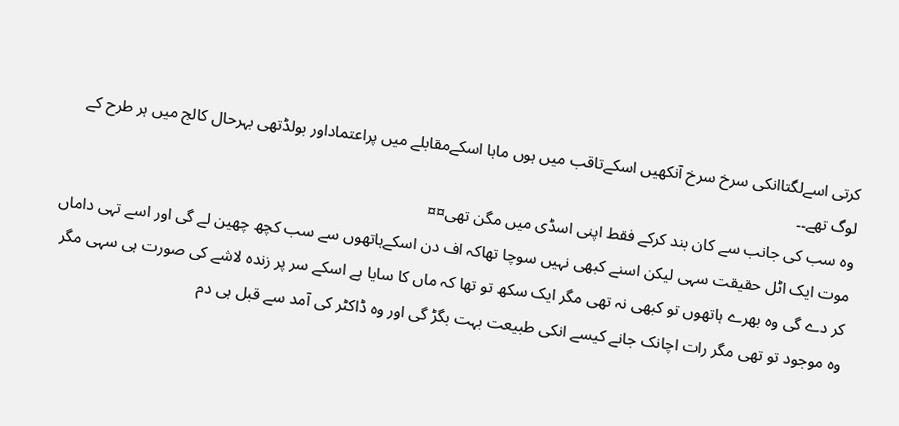کرتی اسےلگتاانکی سرخ سرخ آنکھیں اسکےتاقب میں ہوں ماہا اسکےمقابلے میں پراعتماداور بولڈتھی بہرحال کالج میں ہر طرح کے لوگ تھے۔۔
وہ سب کی جانب سے کان بند کرکے فقط اپنی اسڈی میں مگن تھی¤¤
موت ایک اٹل حقیقت سہی لیکن اسنے کبھی نہیں سوچا تھاکہ اف دن اسکےہاتھوں سے سب کچھ چھین لے گی اور اسے تہی داماں کر دے گی وہ بھرے ہاتھوں تو کبھی نہ تھی مگر ایک سکھ تو تھا کہ ماں کا سایا ہے اسکے سر پر زندہ لاشے کی صورت ہی سہی مگر وہ موجود تو تھی مگر رات اچانک جانے کیسے انکی طبیعت بہت بگڑ گی اور وہ ڈاکٹر کی آمد سے قبل ہی دم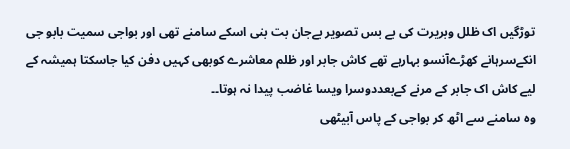توڑگیں اک ظلل وبریرت کی بے بس تصویر بےجان بت بنی اسکے سامنے تھی اور بواجی سمیت بابو جی انکےسرہانے کھڑےآنسو بہارہے تھے کاش جابر اور ظلم معاشرے کوبھی کہیں دفن کیا جاسکتا ہمیشہ کے لیے کاش اک جابر کے مرنے کےبعددوسرا ویسا غاضب پیدا نہ ہوتا۔۔
وہ سامنے سے اٹھ کر بواجی کے پاس آبیٹھی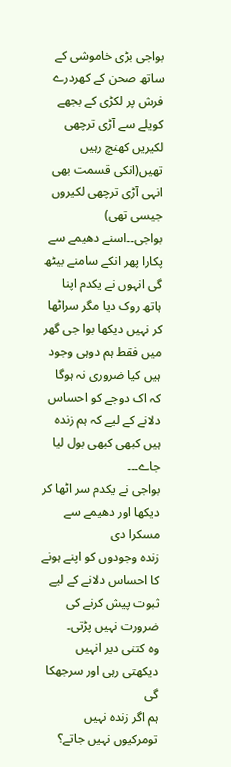بواجی بڑی خاموشی کے ساتھ صحن کے کھردرے فرش پر لکڑی کے بجھے کویلے سے آڑی ترچھی لکیریں کھنچ رہیں تھیں(انکی قسمت بھی انہی آڑی ترچھی لکیروں جیسی تھی)
بواجی۔۔اسنے دھیمے سے پکارا پھر انکے سامنے بیٹھ گی انہوں نے یکدم اپنا ہاتھ روک دیا مگر سراٹھا کر نہیں دیکھا بوا جی گھر میں فقط ہم دوہی وجود ہیں کیا ضروری نہ ہوگا کہ اک دوجے کو احساس دلانے کے لیے کہ ہم زندہ ہیں کبھی کبھی بول لیا جاے۔۔۔
بواجی نے یکدم سر اٹھا کر دیکھا اور دھیمے سے مسکرا دی
زندہ وجودوں کو اپنے ہونے کا احساس دلانے کے لیے ثبوت پیش کرنے کی ضرورت نہیں پڑتی۔
وہ کتنی دیر انہیں دیکھتی رہی اور سرجھکا گی
ہم اگر زندہ نہیں تومرکیوں نہیں جاتے؟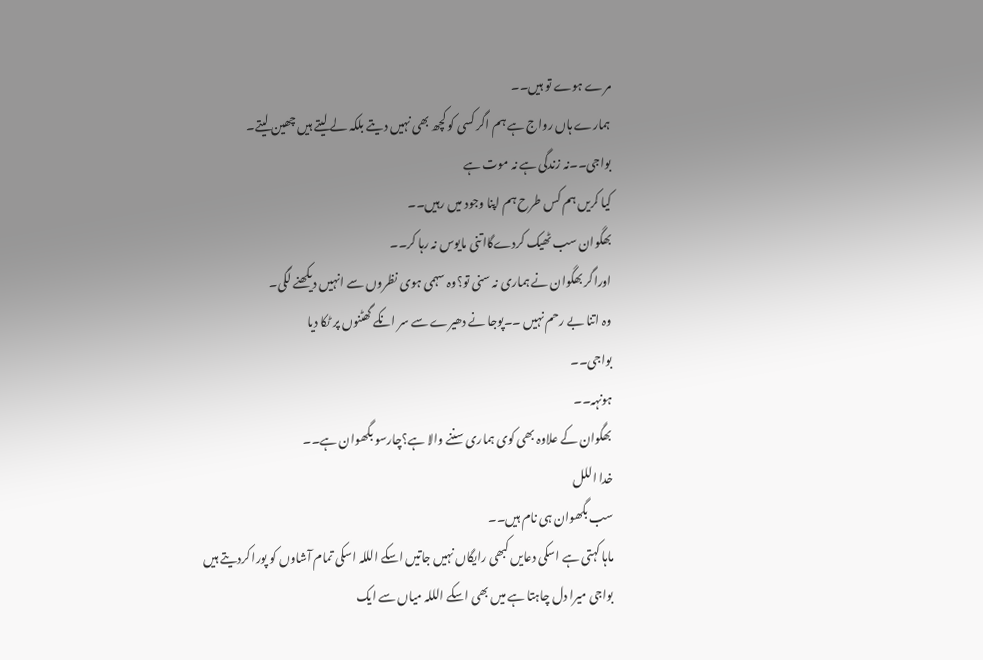مرے ہوے تو ہیں۔۔
ہمارے ہاں رواج ہے ہم اگر کسی کو کچھ بھی نہیں دیتے بلکہ لے لیتے ہیں چھین لیتے۔
بواجی۔۔نہ زندگی ہے نہ موت ہے
کیا کریں ہم کس طرح ہم اپنا وجود میں رہیں۔۔
بھگوان سب ٹھیک کردےگااتنی مایوس نہ رہا کر۔۔
اوراگر بھگوان نے ہماری نہ سنی تو؟وہ سہمی ہوی نظروں سے انہیں دیکھنے لگی۔
وہ اتنا بے رحم نہیں ۔۔پوجا نے دھیرے سے سر انکے گھٹنوں پر ٹکا دیا
بواجی۔۔
ہونہہ۔۔
بھگوان کے علاوہ بھی کوی ہماری سننے والا ہے؟چارسو بگھوان ہے۔۔
خدا اللل
سب بگھوان ہی نام ہیں۔۔
ماہا کہتی ہے اسکی دعایں کبھی رایگاں نہیں جاتیں اسکے الللہ اسکی تمام آشاوں کو پورا کردیتے ہیں
بواجی میرا دل چاہتا ہے میں بھی اسکے الللہ میاں سے ایک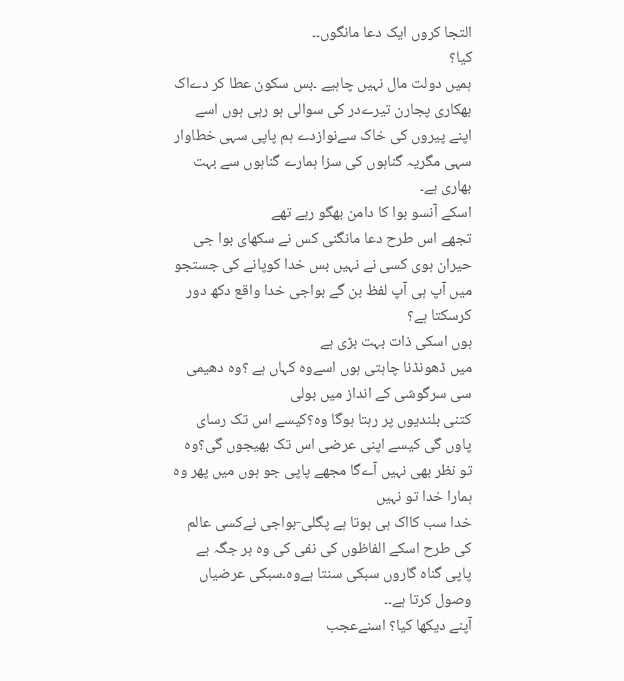التجا کروں ایک دعا مانگوں۔۔
کیا؟
ہمیں دولت مال نہیں چاہیے ۔بس سکون عطا کر دےاک بھکاری پجارن تیرےدر کی سوالی ہو رہی ہوں اسے اپنے پیروں کی خاک سےنوازدے ہم پاپی سہی خطاوار سہی مگریہ گناہوں کی سزا ہمارے گناہوں سے بہت بھاری ہے۔
اسکے آنسو بوا کا دامن بھگو رہے تھے
تجھے اس طرح دعا مانگنی کس نے سکھای بوا جی حیران ہوی کسی نے نہیں بس خدا کوپانے کی جستجو میں آپ ہی آپ لفظ بن گے بواجی خدا واقع دکھ دور کرسکتا ہے؟
ہوں اسکی ذات بہت بڑی ہے
میں ڈھونڈنا چاہتی ہوں اسےوہ کہاں ہے ؟وہ دھیمی سی سرگوشی کے انداز میں بولی
کتنی بلندیوں پر رہتا ہوگا وہ؟کیسے اس تک رسای پاوں گی کیسے اپنی عرضی اس تک بھیجوں گی؟وہ تو نظر بھی نہیں آےگا مجھے پاپی جو ہوں میں پھر وہ ہمارا خدا تو نہیں
خدا سب کااک ہی ہوتا ہے پگلی-بواجی نےکسی عالم کی طرح اسکے الفاظوں کی نفی کی وہ ہر جگہ ہے پاپی گناہ گاروں سبکی سنتا ہےوہ۔سبکی عرضیاں وصول کرتا ہے۔۔
آپنے دیکھا کیا؟ اسنےعجب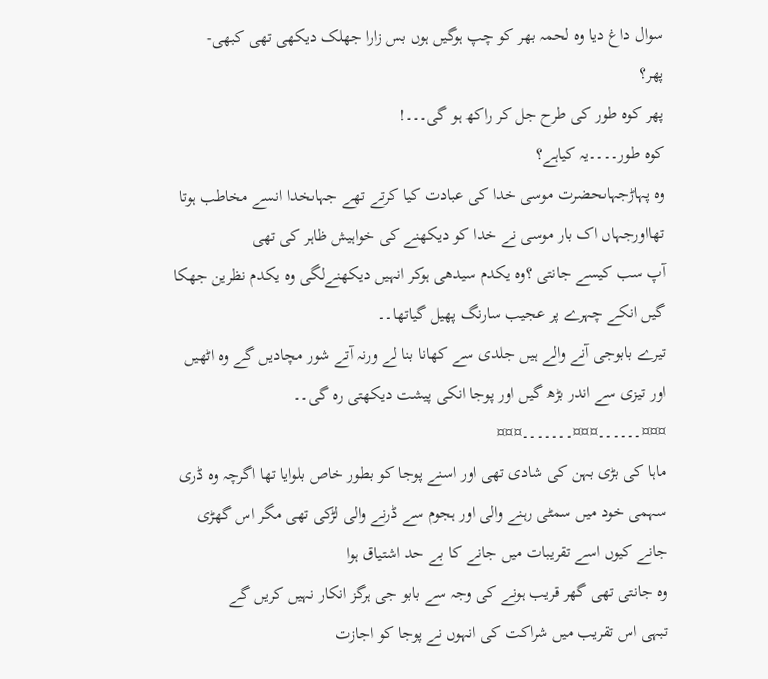سوال داغ دیا وہ لحمہ بھر کو چپ ہوگیں ہوں بس زارا جھلک دیکھی تھی کبھی-
پھر؟
پھر کوہ طور کی طرح جل کر راکھ ہو گی۔۔۔!
کوہ طور۔۔۔۔یہ کیاہے؟
وہ پہاڑجہاںحضرت موسی خدا کی عبادت کیا کرتے تھے جہاںخدا انسے مخاطب ہوتا تھااورجہاں اک بار موسی نے خدا کو دیکھنے کی خواہیش ظاہر کی تھی
آپ سب کیسے جانتی ؟وہ یکدم سیدھی ہوکر انہیں دیکھنےلگی وہ یکدم نظرین جھکا گیں انکے چہرے پر عجیب سارنگ پھیل گیاتھا۔۔
تیرے بابوجی آنے والے ہیں جلدی سے کھانا بنا لے ورنہ آتے شور مچادیں گے وہ اٹھیں اور تیزی سے اندر بڑھ گیں اور پوجا انکی پیشت دیکھتی رہ گی۔۔
¤¤¤۔۔۔۔۔۔¤¤¤۔۔۔۔۔۔۔¤¤¤
ماہا کی بڑی بہن کی شادی تھی اور اسنے پوجا کو بطور خاص بلوایا تھا اگرچہ وہ ڈری سہمی خود میں سمٹی رہنے والی اور ہجوم سے ڈرنے والی لڑکی تھی مگر اس گھڑی جانے کیوں اسے تقریبات میں جانے کا بے حد اشتیاق ہوا
وہ جانتی تھی گھر قریب ہونے کی وجہ سے بابو جی ہرگز انکار نہیں کریں گے
تبہی اس تقریب میں شراکت کی انہوں نے پوجا کو اجازت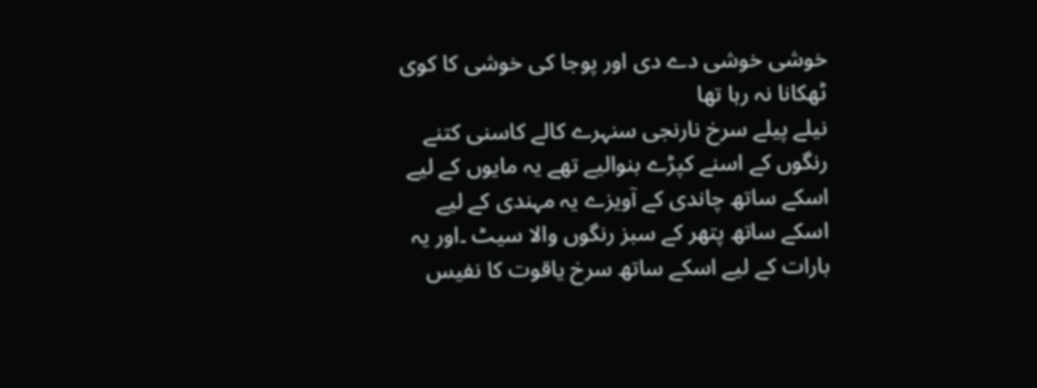خوشی خوشی دے دی اور پوجا کی خوشی کا کوی ٹھکانا نہ رہا تھا
نیلے پیلے سرخ نارنجی سنہرے کالے کاسنی کتنے رنگوں کے اسنے کپڑے بنوالیے تھے یہ مایوں کے لیے اسکے ساتھ چاندی کے آویزے یہ مہندی کے لیے اسکے ساتھ پتھر کے سبز رنگوں والا سیٹ ۔اور یہ بارات کے لیے اسکے ساتھ سرخ یاقوت کا نفیس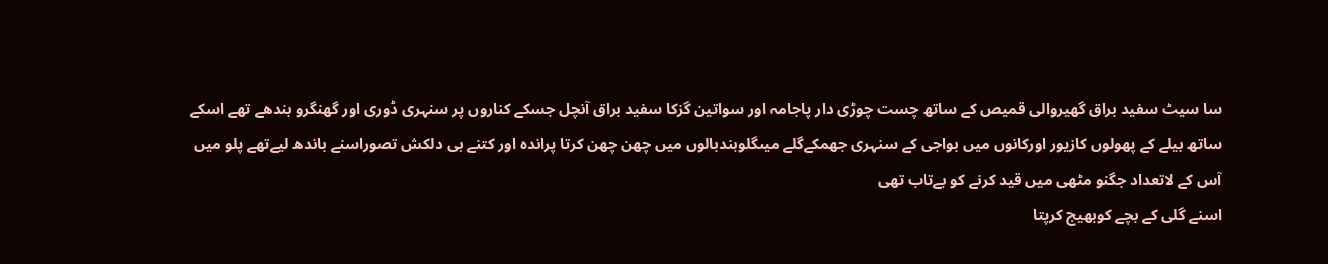سا سیٹ سفید براق گھیروالی قمیص کے ساتھ چست چوڑی دار پاجامہ اور سواتین گزکا سفید براق آنچل جسکے کناروں پر سنہری ڈوری اور گھنگرو بندھے تھے اسکے ساتھ بیلے کے پھولوں کازیور اورکانوں میں بواجی کے سنہری جھمکےگلے میںگلوبندبالوں میں چھن چھن کرتا پراندہ اور کتنے ہی دلکش تصوراسنے باندھ لیےتھے پلو میں آس کے لاتعداد جگنو مٹھی میں قید کرنے کو بےتاب تھی
اسنے گلی کے بچے کوبھیج کرپتا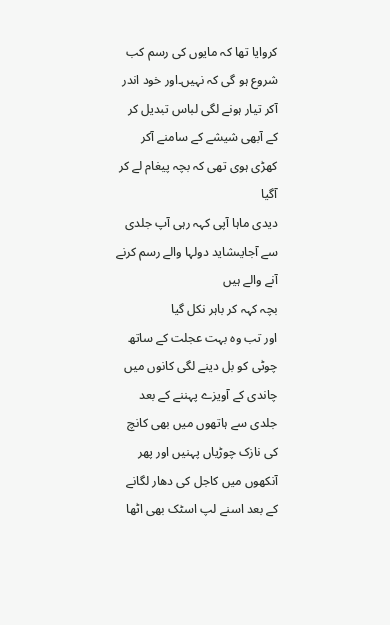کروایا تھا کہ مایوں کی رسم کب شروع ہو گی کہ نہیں۔اور خود اندر آکر تیار ہونے لگی لباس تبدیل کر کے آبھی شیشے کے سامنے آکر کھڑی ہوی تھی کہ بچہ پیغام لے کر آگیا
دیدی ماہا آپی کہہ رہی آپ جلدی سے آجایںشاید دولہا والے رسم کرنے آنے والے ہیں
بچہ کہہ کر باہر نکل گیا
اور تب وہ بہت عجلت کے ساتھ چوٹی کو بل دینے لگی کانوں میں چاندی کے آویزے پہننے کے بعد جلدی سے ہاتھوں میں بھی کانچ کی نازک چوڑیاں پہنیں اور پھر آنکھوں میں کاجل کی دھار لگانے کے بعد اسنے لپ اسٹک بھی اٹھا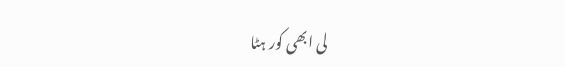لی ابھی کور ہٹا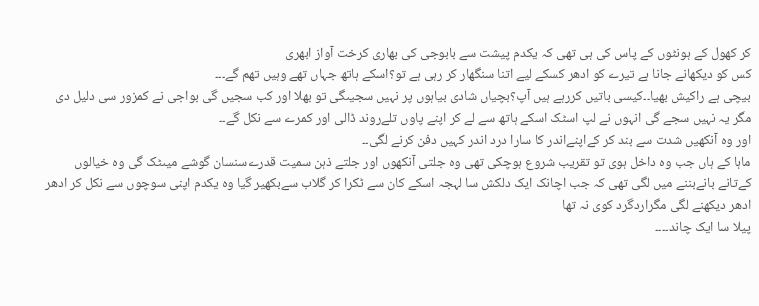کر کھول کے ہونٹوں کے پاس کی ہی تھی کہ یکدم پیشت سے بابوجی کی بھاری کرخت آواز ابھری
کس کو دیکھانے جانا ہے تیرے کو ادھر کسکے لیے اتنا سنگھار کر رہی ہے تو؟اسکے ہاتھ جہاں تھے وہیں تھم گے۔۔۔
بیچی ہے راکیش بھیا۔۔کیسی باتیں کررہے ہیں آپ؟بچیاں شادی بیاہوں پر نہیں سجیںگی تو بھلا اور کب سجیں گی بواجی نے کمزور سی دلیل دی
مگر یہ نہیں سجے گی انہوں نے لپ اسٹک اسکے ہاتھ سے لے کر اپنے پاوں تلےروند ڈالی اور کمرے سے نکل گے۔۔
اور وہ آنکھیں شدت سے بند کر کےاپنےاندر کا سارا درد اندر کہیں دفن کرنے لگی۔۔
ماہا کے ہاں جب وہ داخل ہوی تو تقریب شروع ہوچکی تھی وہ جلتی آنکھوں اور جلتے ذہن سمیت قدرےسنسان گوشے میںٹک گی وہ خیالوں کےتانے بانےبننے میں لگی تھی کہ جب اچانک ایک دلکش سا لہجہ اسکے کان سے ٹکرا کر گلاب سےبکھیر گیا وہ یکدم اپنی سوچوں سے نکل کر ادھر ادھر دیکھنے لگی مگراردگرد کوی نہ تھا
پیلا سا ایک چاند۔۔۔۔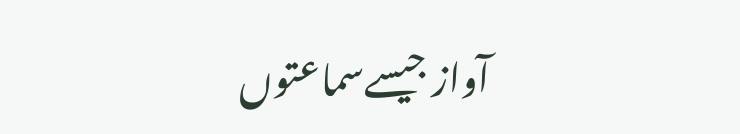آواز جیسےسماعتوں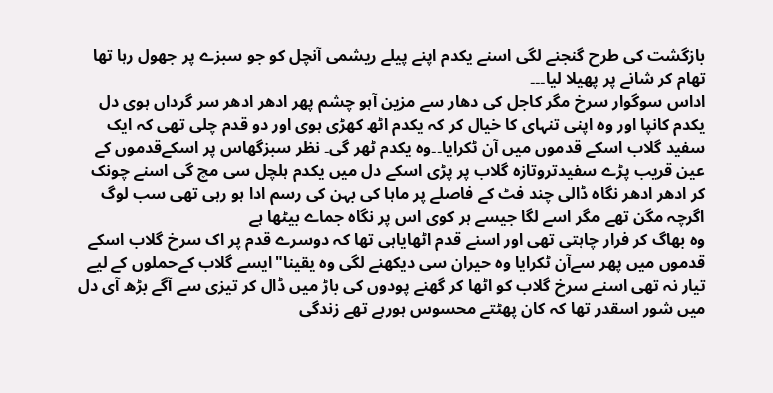بازگشت کی طرح گنجنے لگی اسنے یکدم اپنے پیلے ریشمی آنچل کو جو سبزے پر جھول رہا تھا تھام کر شانے پر پھیلا لیا۔۔۔
اداس سوگوار سرخ مگر کاجل کی دھار سے مزین آہو چشم پھر ادھر ادھر سر گرداں ہوی دل یکدم کانپا اور وہ اپنی تنہای کا خیال کر کہ یکدم اٹھ کھڑی ہوی اور دو قدم چلی تھی کہ ایک سفید گلاب اسکے قدموں میں آن ٹکرایا۔۔وہ یکدم ٹھر گی۔ نظر سبزگھاس پر اسکےقدموں کے عین قریب پڑے سفیدتروتازہ گلاب پر پڑی اسکے دل میں یکدم ہلچل سی مچ گی اسنے چونک کر ادھر ادھر نگاہ ڈالی چند فٹ کے فاصلے پر ماہا کی بہن کی رسم ادا ہو رہی تھی سب لوگ اگرچہ مگن تھے مگر اسے لگا جیسے ہر کوی اس پر نگاہ جماے بیٹھا ہے
وہ بھاگ کر فرار چاہتی تھی اور اسنے قدم اٹھایاہی تھا کہ دوسرے قدم پر اک سرخ گلاب اسکے قدموں میں پھر سےآن ٹکرایا وہ حیران سی دیکھنے لگی وہ یقینا"ایسے گلاب کےحملوں کے لیے تیار نہ تھی اسنے سرخ گلاب کو اٹھا کر گھنے پودوں کی باڑ میں ڈال کر تیزی سے آگے بڑھ آی دل میں شور اسقدر تھا کہ کان پھٹتے محسوس ہورہے تھے زندگی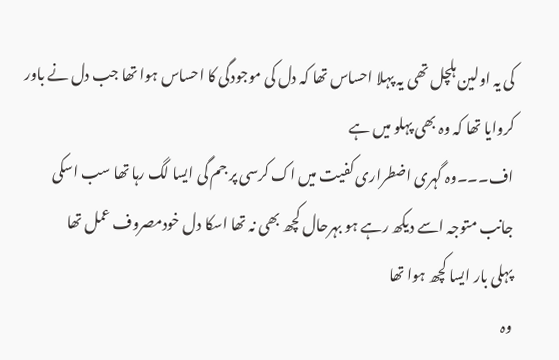کی یہ اولین ہلچل تھی یہ پہلا احساس تھا کہ دل کی موجودگی کا احساس ہوا تھا جب دل نے باور کروایا تھا کہ وہ بھی پہلو میں ہے
اف۔۔۔وہ گہری اضطراری کفیت میں اک کرسی پر جم گی ایسا لگ رہا تھا سب اسکی جانب متوجہ اسے دیکھ رہے ہو بہرحال کچھ بھی نہ تھا اسکا دل خودمصروف عمل تھا
پہلی بار ایسا کچھ ہوا تھا
وہ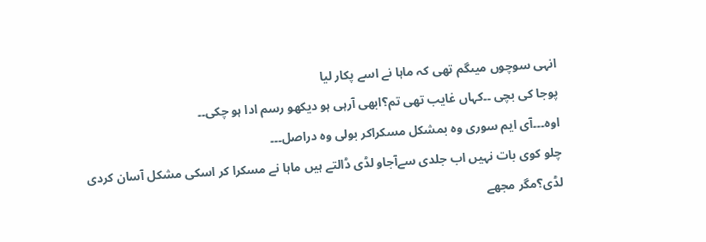انہی سوچوں میںگم تھی کہ ماہا نے اسے پکار لیا
پوجا کی بچی ۔۔کہاں غایب تھی تم؟ابھی آرہی ہو دیکھو رسم ادا ہو چکی۔۔
اوہ۔۔۔آی ایم سوری وہ بمشکل مسکراکر بولی وہ دراصل۔۔۔
چلو کوی بات نہیں اب جلدی سےآجاو لڈی ڈالتے ہیں ماہا نے مسکرا کر اسکی مشکل آسان کردی
لڈی؟مگر مجھے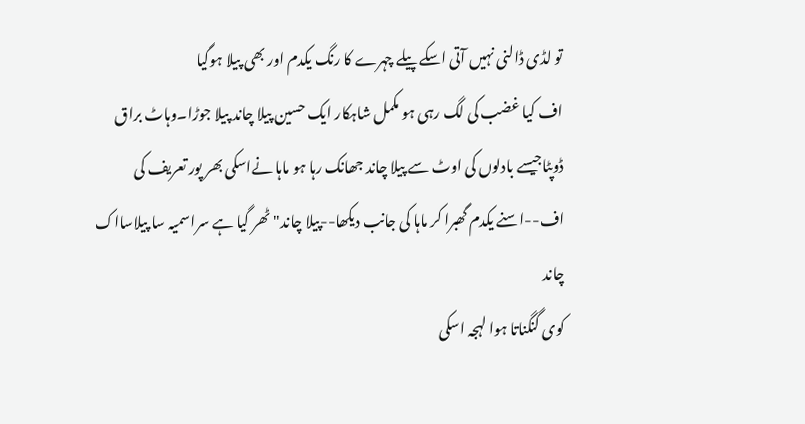تو لڈی ڈالنی نہیں آتی اسکے پیلے چہرے کا رنگ یکدم اور بھی پیلا ہوگیا
اف کیا غضب کی لگ رہی ہو مکمل شاہکار ایک حسین پیلا چاند پیلا جوڑا۔وہاٹ براق ڈوپٹاجیسے بادلوں کی اوٹ سے پیلا چاند جھانک رہا ہو ماہا نےاسکی بھر پور تعریف کی
اف--اسنے یکدم گھبرا کر ماہا کی جانب دیکھا--پیلا چاند"ٹھر گیا ہے سراسمیہ سا پیلاسااک چاند
کوی گنگناتا ہوا لہجہ اسکی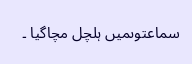سماعتوںمیں ہلچل مچاگیا ۔